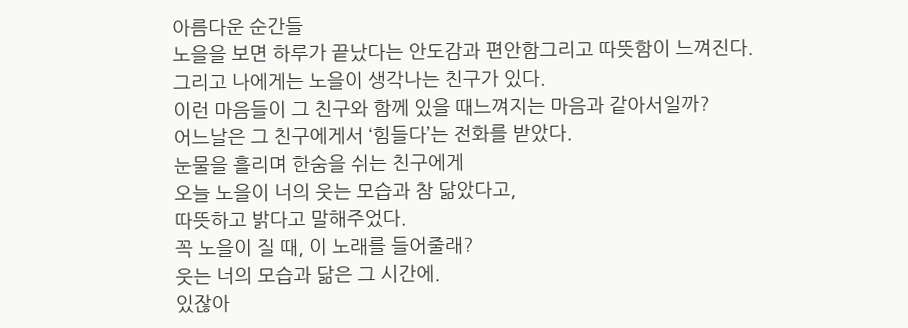아름다운 순간들
노을을 보면 하루가 끝났다는 안도감과 편안함그리고 따뜻함이 느껴진다.
그리고 나에게는 노을이 생각나는 친구가 있다.
이런 마음들이 그 친구와 함께 있을 때느껴지는 마음과 같아서일까?
어느날은 그 친구에게서 ‘힘들다’는 전화를 받았다.
눈물을 흘리며 한숨을 쉬는 친구에게
오늘 노을이 너의 웃는 모습과 참 닮았다고,
따뜻하고 밝다고 말해주었다.
꼭 노을이 질 때, 이 노래를 들어줄래?
웃는 너의 모습과 닮은 그 시간에.
있잖아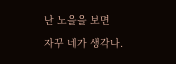난 노을을 보면
자꾸 네가 생각나.